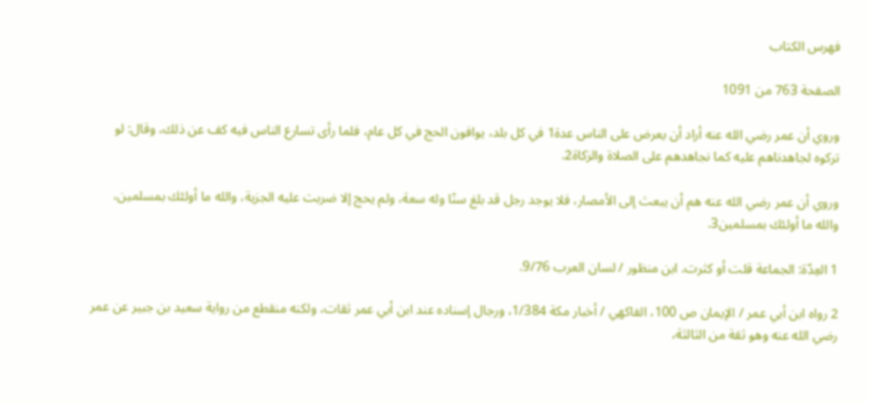فهرس الكتاب

الصفحة 763 من 1091

وروي أن عمر رضي الله عنه أراد أن يعرض على الناس عدة1 في كل بلد، يوافون الحج في كل عام، فلما رأى تسارع الناس فيه كف عن ذلك، وقال: لو تركوه لجاهدناهم عليه كما نجاهدهم على الصلاة والزكاة2.

وروي أن عمر رضي الله عنه هم أن يبعث إلى الأمصار، فلا يوجد رجل قد بلغ سنًا وله سعة، ولم يحج إلا ضربت عليه الجزية، والله ما أولئك بمسلمين، والله ما أولئك بمسلمين3.

1 العِدّة: الجماعة قلت أو كثرت. ابن منظور / لسان العرب 9/76.

2 رواه ابن أبي عمر / الإيمان ص 100، الفاكهي / أخبار مكة 1/384، ورجال إسناده عند ابن أبي عمر ثقات، ولكنه منقطع من رواية سعيد بن جبير عن عمر رضي الله عنه وهو ثقة من الثالثة،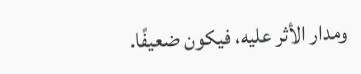ومدار الأثر عليه، فيكون ضعيفًا.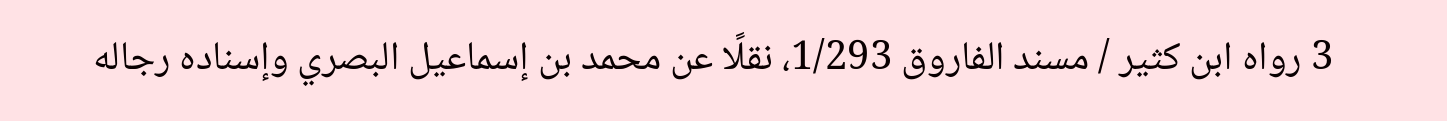3 رواه ابن كثير / مسند الفاروق 1/293، نقلًا عن محمد بن إسماعيل البصري وإسناده رجاله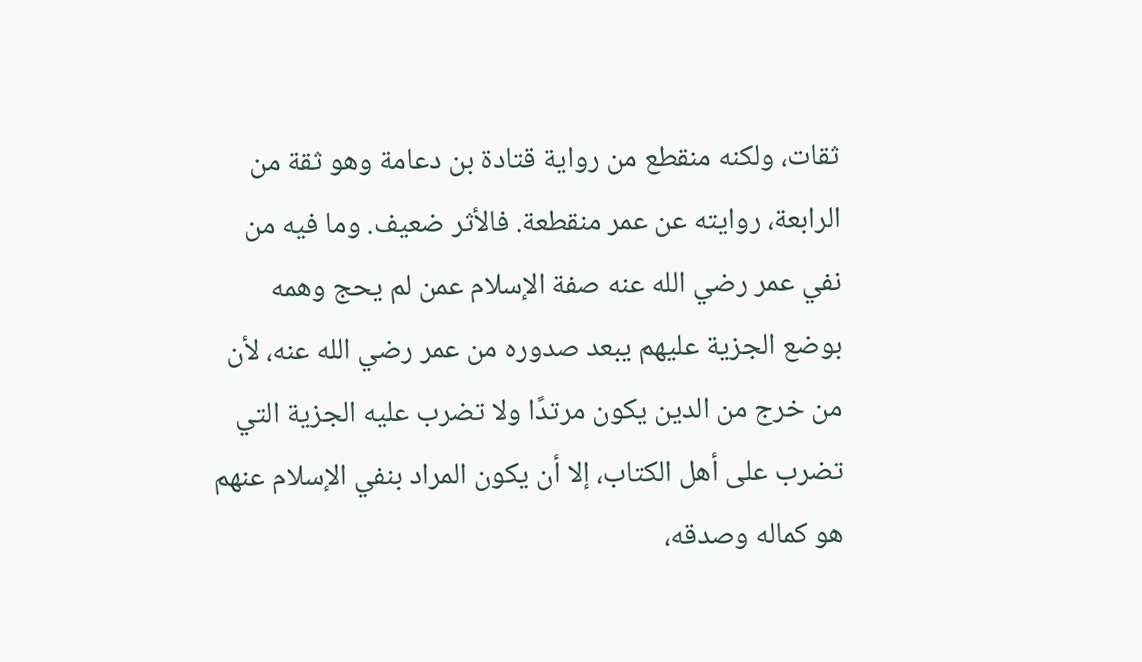ثقات، ولكنه منقطع من رواية قتادة بن دعامة وهو ثقة من الرابعة، روايته عن عمر منقطعة. فالأثر ضعيف. وما فيه من نفي عمر رضي الله عنه صفة الإسلام عمن لم يحج وهمه بوضع الجزية عليهم يبعد صدوره من عمر رضي الله عنه، لأن من خرج من الدين يكون مرتدًا ولا تضرب عليه الجزية التي تضرب على أهل الكتاب، إلا أن يكون المراد بنفي الإسلام عنهم هو كماله وصدقه،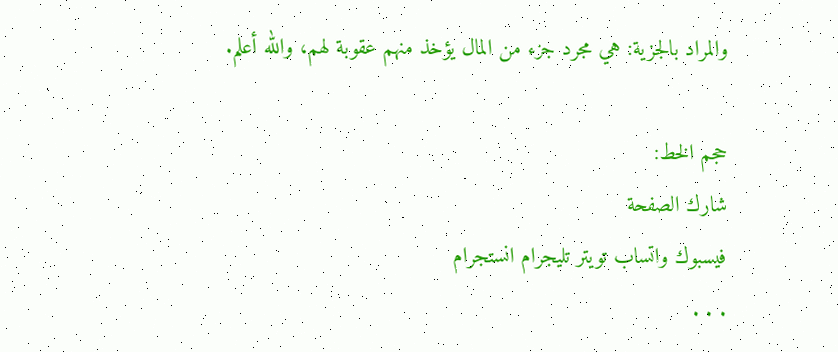والمراد بالجزية: هي مجرد جزء من المال يؤخذ منهم عقوبة لهم، والله أعلم.

حجم الخط:
شارك الصفحة
فيسبوك واتساب تويتر تليجرام انستجرام
. . .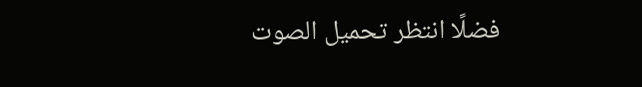فضلًا انتظر تحميل الصوت